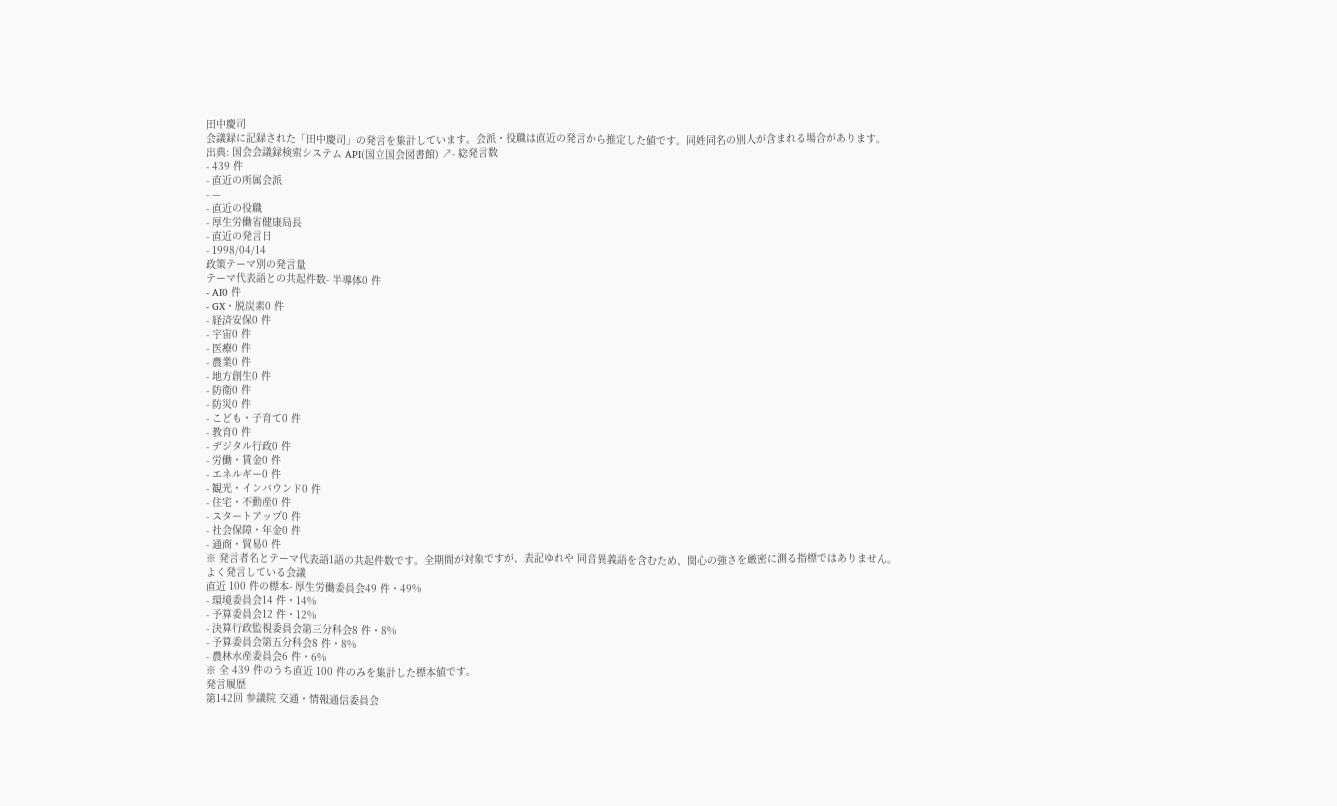田中慶司
会議録に記録された「田中慶司」の発言を集計しています。会派・役職は直近の発言から推定した値です。同姓同名の別人が含まれる場合があります。
出典: 国会会議録検索システム API(国立国会図書館) ↗- 総発言数
- 439 件
- 直近の所属会派
- —
- 直近の役職
- 厚生労働省健康局長
- 直近の発言日
- 1998/04/14
政策テーマ別の発言量
テーマ代表語との共起件数- 半導体0 件
- AI0 件
- GX・脱炭素0 件
- 経済安保0 件
- 宇宙0 件
- 医療0 件
- 農業0 件
- 地方創生0 件
- 防衛0 件
- 防災0 件
- こども・子育て0 件
- 教育0 件
- デジタル行政0 件
- 労働・賃金0 件
- エネルギー0 件
- 観光・インバウンド0 件
- 住宅・不動産0 件
- スタートアップ0 件
- 社会保障・年金0 件
- 通商・貿易0 件
※ 発言者名とテーマ代表語1語の共起件数です。全期間が対象ですが、表記ゆれや 同音異義語を含むため、関心の強さを厳密に測る指標ではありません。
よく発言している会議
直近 100 件の標本- 厚生労働委員会49 件・49%
- 環境委員会14 件・14%
- 予算委員会12 件・12%
- 決算行政監視委員会第三分科会8 件・8%
- 予算委員会第五分科会8 件・8%
- 農林水産委員会6 件・6%
※ 全 439 件のうち直近 100 件のみを集計した標本値です。
発言履歴
第142回 参議院 交通・情報通信委員会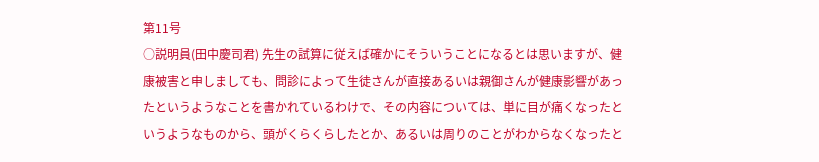第11号
○説明員(田中慶司君) 先生の試算に従えば確かにそういうことになるとは思いますが、健康被害と申しましても、問診によって生徒さんが直接あるいは親御さんが健康影響があったというようなことを書かれているわけで、その内容については、単に目が痛くなったというようなものから、頭がくらくらしたとか、あるいは周りのことがわからなくなったと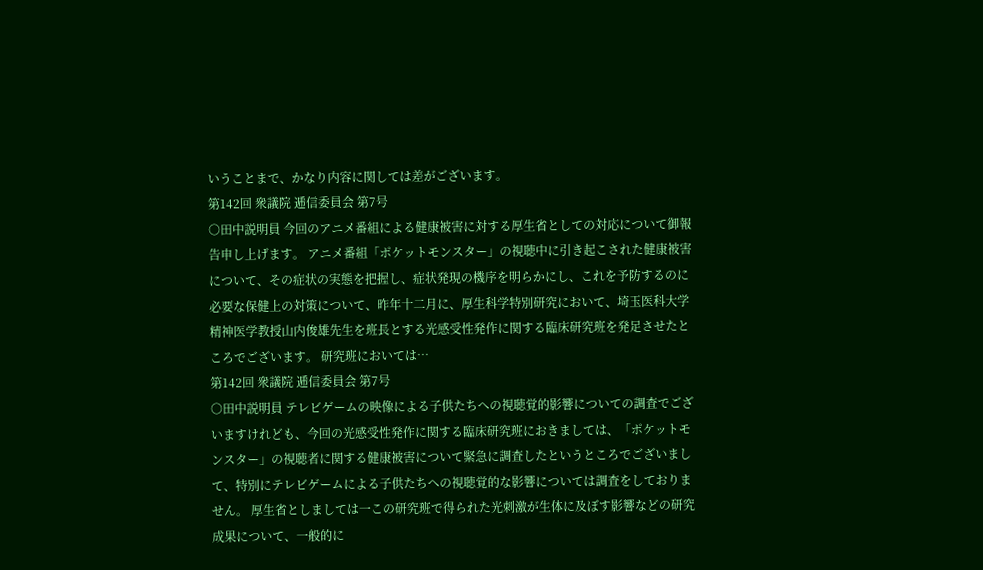いうことまで、かなり内容に関しては差がございます。
第142回 衆議院 逓信委員会 第7号
○田中説明員 今回のアニメ番組による健康被害に対する厚生省としての対応について御報告申し上げます。 アニメ番組「ポケットモンスター」の視聴中に引き起こされた健康被害について、その症状の実態を把握し、症状発現の機序を明らかにし、これを予防するのに必要な保健上の対策について、昨年十二月に、厚生科学特別研究において、埼玉医科大学精神医学教授山内俊雄先生を班長とする光感受性発作に関する臨床研究班を発足させたところでございます。 研究班においては…
第142回 衆議院 逓信委員会 第7号
○田中説明員 テレビゲームの映像による子供たちへの視聴覚的影響についての調査でございますけれども、今回の光感受性発作に関する臨床研究班におきましては、「ポケットモンスター」の視聴者に関する健康被害について緊急に調査したというところでございまして、特別にテレビゲームによる子供たちへの視聴覚的な影響については調査をしておりません。 厚生省としましては一この研究班で得られた光刺激が生体に及ぼす影響などの研究成果について、一般的に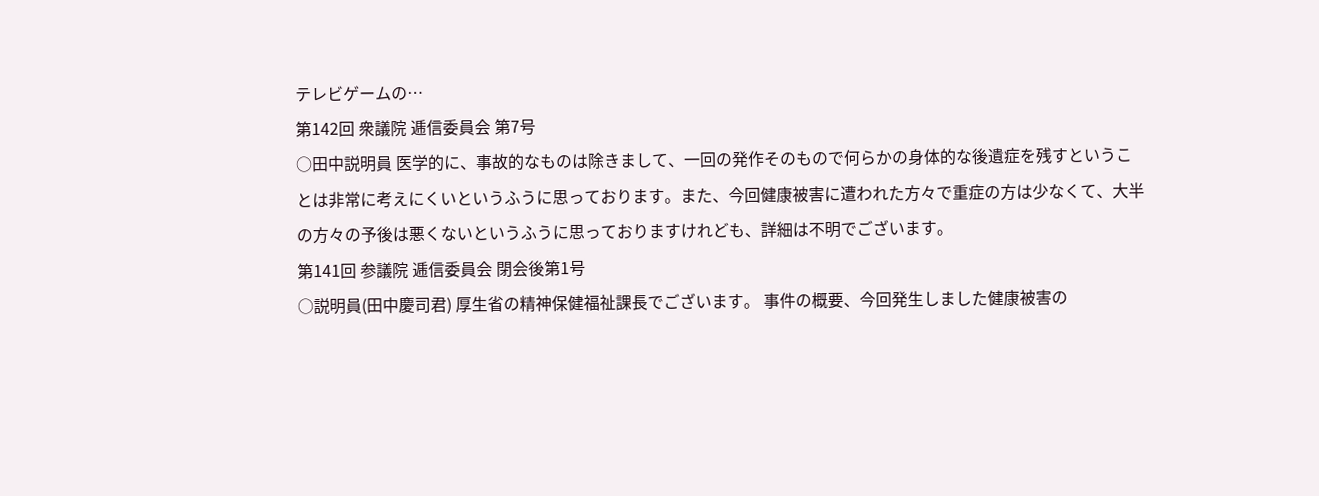テレビゲームの…
第142回 衆議院 逓信委員会 第7号
○田中説明員 医学的に、事故的なものは除きまして、一回の発作そのもので何らかの身体的な後遺症を残すということは非常に考えにくいというふうに思っております。また、今回健康被害に遭われた方々で重症の方は少なくて、大半の方々の予後は悪くないというふうに思っておりますけれども、詳細は不明でございます。
第141回 参議院 逓信委員会 閉会後第1号
○説明員(田中慶司君) 厚生省の精神保健福祉課長でございます。 事件の概要、今回発生しました健康被害の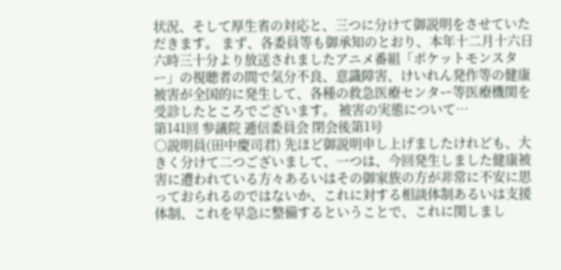状況、そして厚生省の対応と、三つに分けて御説明をさせていただきます。 まず、各委員等も御承知のとおり、本年十二月十六日六時三十分より放送されましたアニメ番組「ポケットモンスター」の視聴者の間で気分不良、意識障害、けいれん発作等の健康被害が全国的に発生して、各種の救急医療センター等医療機関を受診したところでございます。 被害の実態について…
第141回 参議院 逓信委員会 閉会後第1号
○説明員(田中慶司君) 先ほど御説明申し上げましたけれども、大きく分けて二つございまして、一つは、今回発生しました健康被害に遭われている方々あるいはその御家族の方が非常に不安に思っておられるのではないか、これに対する相談体制あるいは支援体制、これを早急に整備するということで、これに関しまし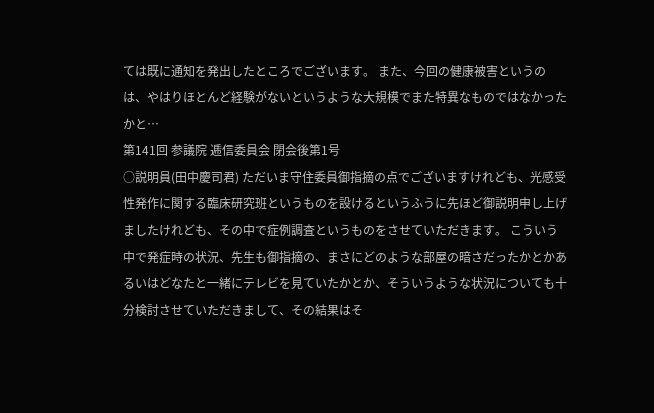ては既に通知を発出したところでございます。 また、今回の健康被害というのは、やはりほとんど経験がないというような大規模でまた特異なものではなかったかと…
第141回 参議院 逓信委員会 閉会後第1号
○説明員(田中慶司君) ただいま守住委員御指摘の点でございますけれども、光感受性発作に関する臨床研究班というものを設けるというふうに先ほど御説明申し上げましたけれども、その中で症例調査というものをさせていただきます。 こういう中で発症時の状況、先生も御指摘の、まさにどのような部屋の暗さだったかとかあるいはどなたと一緒にテレビを見ていたかとか、そういうような状況についても十分検討させていただきまして、その結果はそ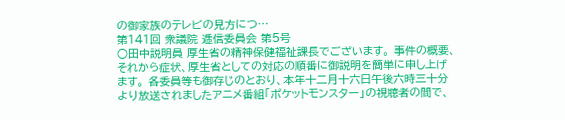の御家族のテレビの見方につ…
第141回 衆議院 逓信委員会 第5号
○田中説明員 厚生省の精神保健福祉課長でございます。 事件の概要、それから症状、厚生省としての対応の順番に御説明を簡単に申し上げます。 各委員等も御存じのとおり、本年十二月十六日午後六時三十分より放送されましたアニメ番組「ポケットモンスター」の視聴者の間で、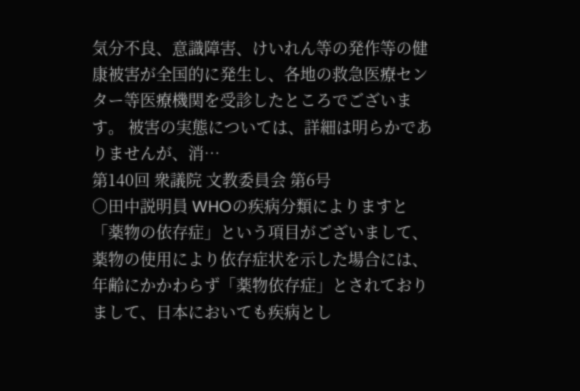気分不良、意識障害、けいれん等の発作等の健康被害が全国的に発生し、各地の救急医療センター等医療機関を受診したところでございます。 被害の実態については、詳細は明らかでありませんが、消…
第140回 衆議院 文教委員会 第6号
○田中説明員 WHOの疾病分類によりますと「薬物の依存症」という項目がございまして、薬物の使用により依存症状を示した場合には、年齢にかかわらず「薬物依存症」とされておりまして、日本においても疾病とし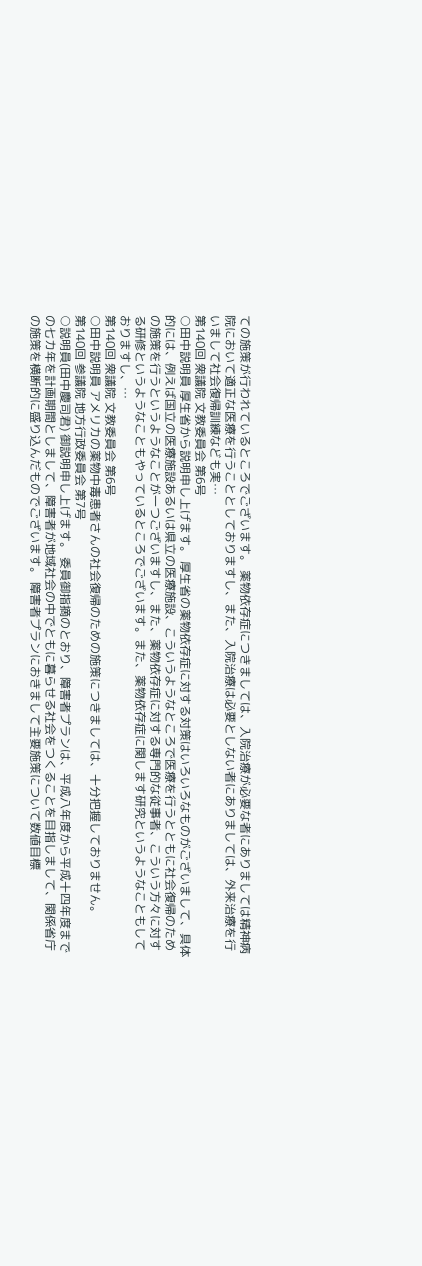ての施策が行われているところでございます。 薬物依存症につきましては、入院治療が必要な者にありましては精神病院において適正な医療を行うこととしておりますし、また、入院治療は必要としない者にありましては、外来治療を行いまして社会復帰訓練なども実…
第140回 衆議院 文教委員会 第6号
○田中説明員 厚生省から説明申し上げます。 厚生省の薬物依存症に対する対策はいろいろなものがございまして、具体的には、例えば国立の医療施設あるいは県立の医療施設、こういうようなところで医療を行うとともに社会復帰のための施策を行うというようなことが一つございますし、また、薬物依存症に対する専門的な従事者、こういう方々に対する研修というようなこともやっているところでございます。また、薬物依存症に関します研究というようなこともしておりますし、…
第140回 衆議院 文教委員会 第6号
○田中説明員 アメリカの薬物中毒患者さんの社会復帰のための施策につきましては、十分把握しておりません。
第140回 参議院 地方行政委員会 第7号
○説明員(田中慶司君) 御説明申し上げます。 委員御指摘のとおり、障害者プランは、平成八年度から平成十四年度までの七カ年を計画期間としまして、障害者が地域社会の中でともに暮らせる社会をつくることを目指しまして、関係省庁の施策を横断的に盛り込んだものでございます。 障害者プランにおきまして主要施策について数値目標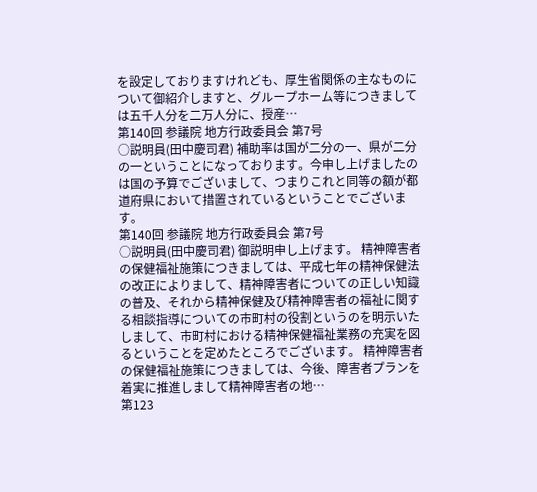を設定しておりますけれども、厚生省関係の主なものについて御紹介しますと、グループホーム等につきましては五千人分を二万人分に、授産…
第140回 参議院 地方行政委員会 第7号
○説明員(田中慶司君) 補助率は国が二分の一、県が二分の一ということになっております。今申し上げましたのは国の予算でございまして、つまりこれと同等の額が都道府県において措置されているということでございます。
第140回 参議院 地方行政委員会 第7号
○説明員(田中慶司君) 御説明申し上げます。 精神障害者の保健福祉施策につきましては、平成七年の精神保健法の改正によりまして、精神障害者についての正しい知識の普及、それから精神保健及び精神障害者の福祉に関する相談指導についての市町村の役割というのを明示いたしまして、市町村における精神保健福祉業務の充実を図るということを定めたところでございます。 精神障害者の保健福祉施策につきましては、今後、障害者プランを着実に推進しまして精神障害者の地…
第123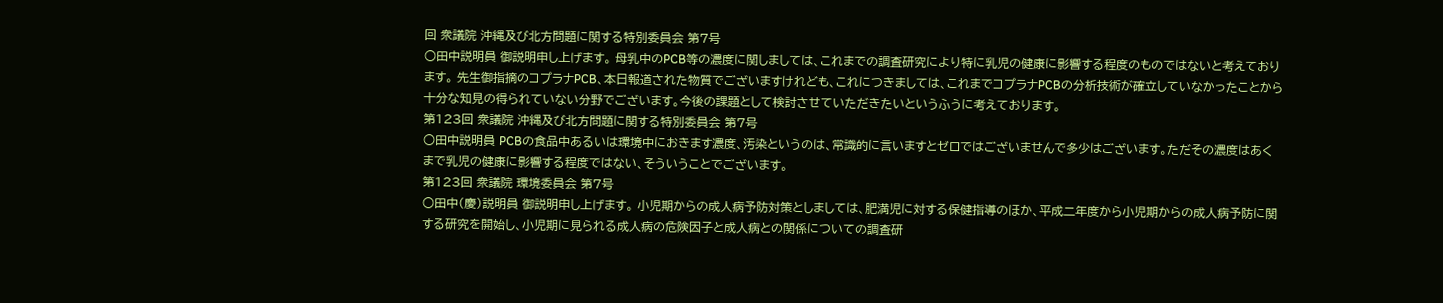回 衆議院 沖縄及び北方問題に関する特別委員会 第7号
○田中説明員 御説明申し上げます。 母乳中のPCB等の濃度に関しましては、これまでの調査研究により特に乳児の健康に影響する程度のものではないと考えております。 先生御指摘のコプラナPCB、本日報道された物質でございますけれども、これにつきましては、これまでコプラナPCBの分析技術が確立していなかったことから十分な知見の得られていない分野でございます。今後の課題として検討させていただきたいというふうに考えております。
第123回 衆議院 沖縄及び北方問題に関する特別委員会 第7号
○田中説明員 PCBの食品中あるいは環境中におきます濃度、汚染というのは、常識的に言いますとゼロではございませんで多少はございます。ただその濃度はあくまで乳児の健康に影響する程度ではない、そういうことでございます。
第123回 衆議院 環境委員会 第7号
○田中(慶)説明員 御説明申し上げます。 小児期からの成人病予防対策としましては、肥満児に対する保健指導のほか、平成二年度から小児期からの成人病予防に関する研究を開始し、小児期に見られる成人病の危険因子と成人病との関係についての調査研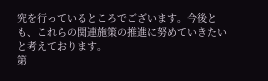究を行っているところでございます。今後とも、これらの関連施策の推進に努めていきたいと考えております。
第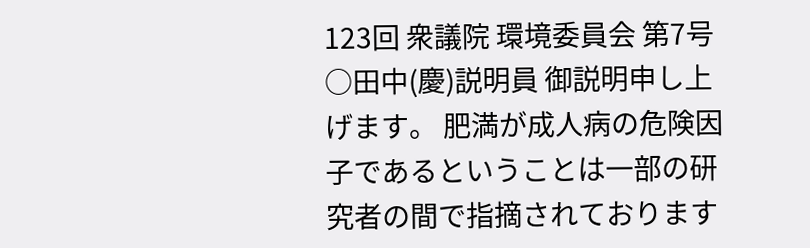123回 衆議院 環境委員会 第7号
○田中(慶)説明員 御説明申し上げます。 肥満が成人病の危険因子であるということは一部の研究者の間で指摘されております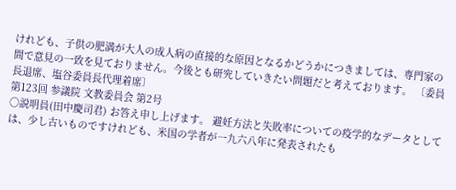けれども、子供の肥満が大人の成人病の直接的な原因となるかどうかにつきましては、専門家の間で意見の一致を見ておりません。今後とも研究していきたい問題だと考えております。 〔委員長退席、塩谷委員長代理着席〕
第123回 参議院 文教委員会 第2号
○説明員(田中慶司君) お答え申し上げます。 避妊方法と失敗率についての疫学的なデータとしては、少し古いものですけれども、米国の学者が一九六八年に発表されたも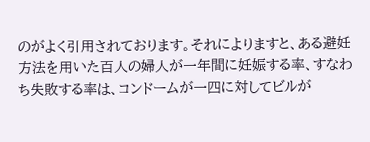のがよく引用されております。それによりますと、ある避妊方法を用いた百人の婦人が一年間に妊娠する率、すなわち失敗する率は、コンドームが一四に対してビルが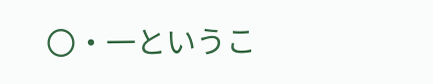〇・一というこ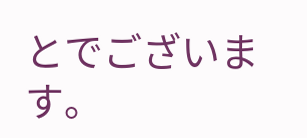とでございます。